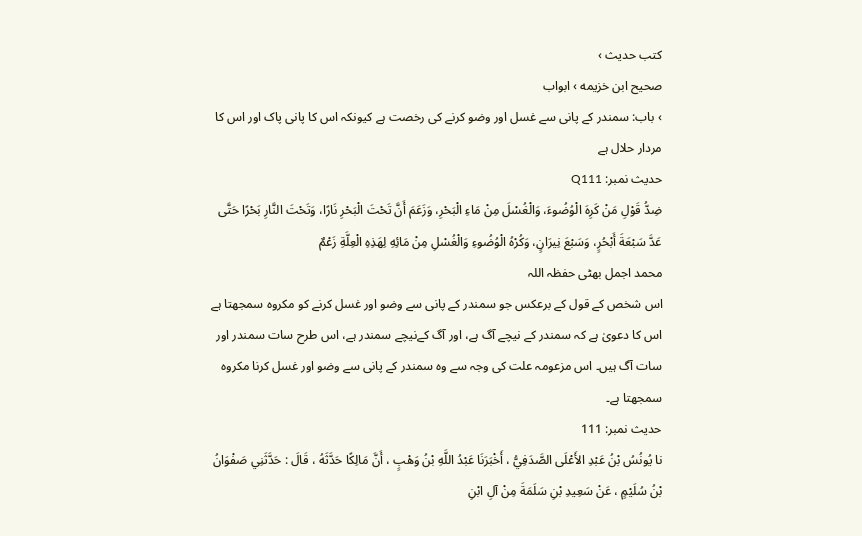کتب حدیث ›
صحيح ابن خزيمه › ابواب
› باب: سمندر کے پانی سے غسل اور وضو کرنے کی رخصت ہے کیونکہ اس کا پانی پاک اور اس کا مردار حلال ہے
حدیث نمبر: Q111
ضِدُّ قَوْلِ مَنْ كَرِهَ الْوُضُوءَ، وَالْغُسْلَ مِنْ مَاءِ الْبَحْرِ، وَزَعَمَ أَنَّ تَحْتَ الْبَحْرِ نَارًا، وَتَحْتَ النَّارِ بَحْرًا حَتَّى عَدَّ سَبْعَةَ أَبْحُرٍ، وَسَبْعَ نِيرَانٍ، وَكُرْهُ الْوُضُوءِ وَالْغُسْلِ مِنْ مَائِهِ لِهَذِهِ الْعِلَّةِ زَعْمٌ
محمد اجمل بھٹی حفظہ اللہ
اس شخص کے قول کے برعکس جو سمندر کے پانی سے وضو اور غسل کرنے کو مکروہ سمجھتا ہے اس کا دعویٰ ہے کہ سمندر کے نیچے آگ ہے، اور آگ کےنیچے سمندر ہے، اس طرح سات سمندر اور سات آگ ہیں۔ اس مزعومہ علت کی وجہ سے وہ سمندر کے پانی سے وضو اور غسل کرنا مکروہ سمجھتا ہے۔
حدیث نمبر: 111
نا يُونُسُ بْنُ عَبْدِ الأَعْلَى الصَّدَفِيُّ ، أَخْبَرَنَا عَبْدُ اللَّهِ بْنُ وَهْبٍ ، أَنَّ مَالِكًا حَدَّثَهُ ، قَالَ : حَدَّثَنِي صَفْوَانُ بْنُ سُلَيْمٍ ، عَنْ سَعِيدِ بْنِ سَلَمَةَ مِنْ آلِ ابْنِ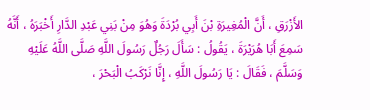الأَزْرَقِ ، أَنَّ الْمُغِيرَةِ بْنَ أَبِي بُرْدَةَ وَهُوَ مِنْ بَنِي عَبْدِ الدَّارِ أَخْبَرَهُ ، أَنَّهُ سَمِعَ أَبَا هُرَيْرَةَ ، يَقُولُ : سَأَلَ رَجُلٌ رَسُولَ اللَّهِ صَلَّى اللَّهُ عَلَيْهِ وَسَلَّمَ ، فَقَالَ : يَا رَسُولَ اللَّهِ ، إِنَّا نَرْكَبُ الْبَحْرَ ،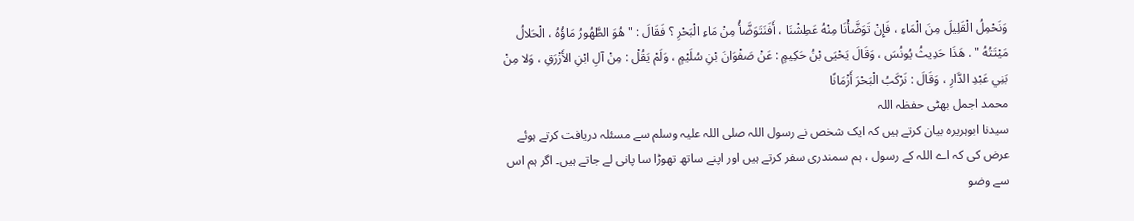وَنَحْمِلُ الْقَلِيلَ مِنَ الْمَاءِ ، فَإِنْ تَوَضَّأْنَا مِنْهُ عَطِشْنَا ، أَفَنَتَوَضَّأُ مِنْ مَاءِ الْبَحْرِ ؟ فَقَالَ : " هُوَ الطَّهُورُ مَاؤُهُ ، الْحَلالُ مَيْتَتُهُ " . هَذَا حَدِيثُ يُونُسَ ، وَقَالَ يَحْيَى بْنُ حَكِيمٍ : عَنْ صَفْوَانَ بْنِ سُلَيْمٍ ، وَلَمْ يَقُلْ : مِنْ آلِ ابْنِ الأَزْرَقِ ، وَلا مِنْ بَنِي عَبْدِ الدَّارِ ، وَقَالَ : نَرْكَبُ الْبَحْرَ أَزْمَانًا
محمد اجمل بھٹی حفظہ اللہ
سیدنا ابوہریرہ بیان کرتے ہیں کہ ایک شخص نے رسول اللہ صلی اللہ علیہ وسلم سے مسئلہ دریافت کرتے ہوئے عرض کی کہ اے اللہ کے رسول ، ہم سمندری سفر کرتے ہیں اور اپنے ساتھ تھوڑا سا پانی لے جاتے ہیں۔ اگر ہم اس سے وضو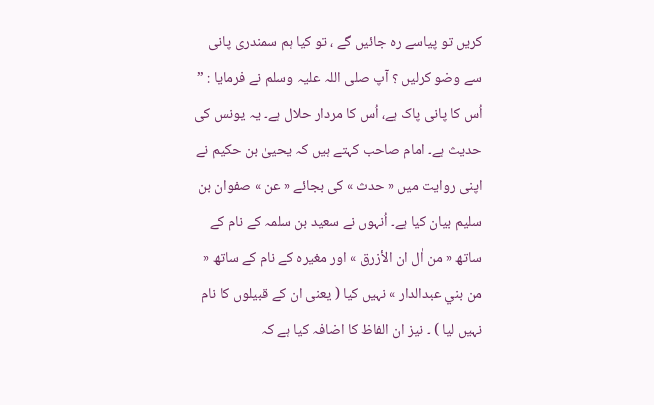کریں تو پیاسے رہ جائیں گے ، تو کیا ہم سمندری پانی سے وضو کرلیں ؟ آپ صلی اللہ علیہ وسلم نے فرمایا : ” اُس کا پانی پاک ہے، اُس کا مردار حلال ہے۔ یہ یونس کی حدیث ہے۔ امام صاحب کہتے ہیں کہ یحییٰ بن حکیم نے اپنی روایت میں « حدث » کی بجائے « عن » صفوان بن سلیم بیان کیا ہے۔ اُنہوں نے سعید بن سلمہ کے نام کے ساتھ « من اٰل ان الأزرق » اور مغیرہ کے نام کے ساتھ « من بني عبدالدار » نہیں کیا ( یعنی ان کے قبیلوں کا نام نہیں لیا ) ۔ نیز ان الفاظ کا اضافہ کیا ہے کہ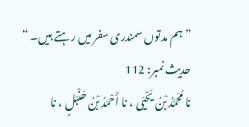” ہم مدتوں سمندری سفر میں رہتے ہیں۔ “
حدیث نمبر: 112
نا مُحَمَّدُ بْنُ يَحْيَى ، نا أَحْمَدُ بْنُ حَنْبَلٍ ، نا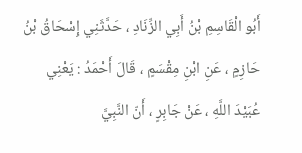أَبُو الْقَاسِمِ بْنُ أَبِي الزِّنَادِ ، حَدَّثَنِي إِسْحَاقُ بْنُ حَازِمٍ ، عَنِ ابْنِ مِقْسَمٍ ، قَالَ أَحْمَدُ : يَعْنِي عُبَيْدَ اللَّهِ ، عَنْ جَابِرٍ ، أَنّ النَّبِيَّ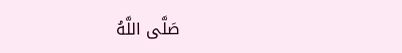صَلَّى اللَّهُ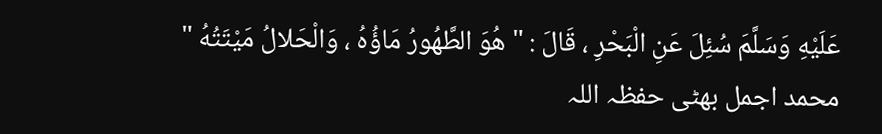عَلَيْهِ وَسَلَّمَ سُئِلَ عَنِ الْبَحْرِ ، قَالَ : " هُوَ الطَّهُورُ مَاؤُهُ ، وَالْحَلالُ مَيْتَتُهُ "
محمد اجمل بھٹی حفظہ اللہ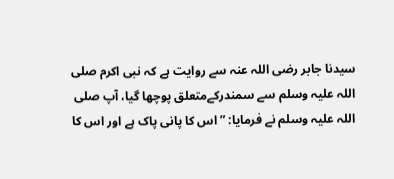سیدنا جابر رضی اللہ عنہ سے روایت ہے کہ نبی اکرم صلی اللہ علیہ وسلم سے سمندرکےمتعلق پوچھا گیا، آپ صلی اللہ علیہ وسلم نے فرمایا: ” اس کا پانی پاک ہے اور اس کا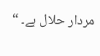مردار حلال ہے۔ “